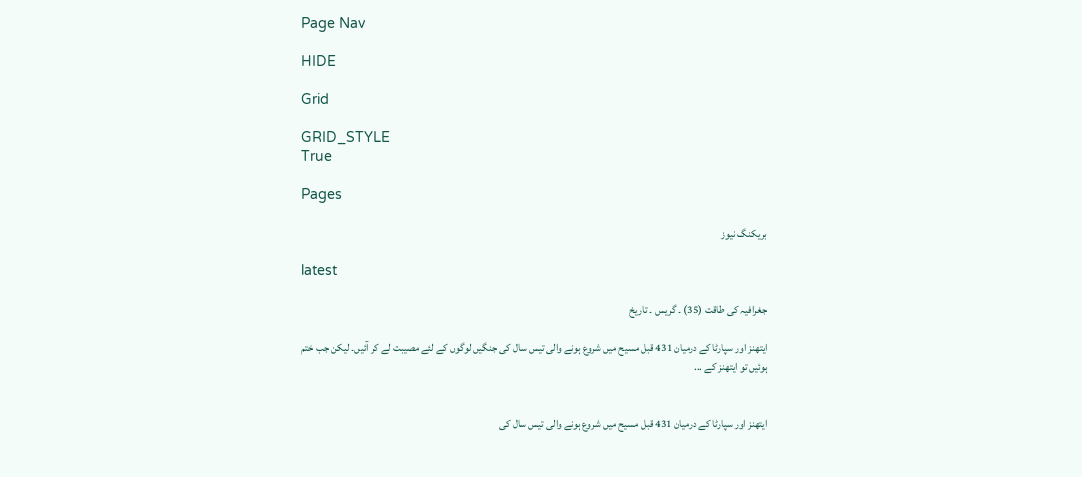Page Nav

HIDE

Grid

GRID_STYLE
True

Pages

بریکنگ نیوز

latest

جغرافیہ کی طاقت (35) ۔ گریس ۔ تاریخ

ایتھنز اور سپارٹا کے درمیان 431 قبل مسیح میں شروع ہونے والی تیس سال کی جنگیں لوگوں کے لئے مصیبت لے کر آئیں۔ لیکن جب ختم ہوئیں تو ایتھنز کے ...


ایتھنز اور سپارٹا کے درمیان 431 قبل مسیح میں شروع ہونے والی تیس سال کی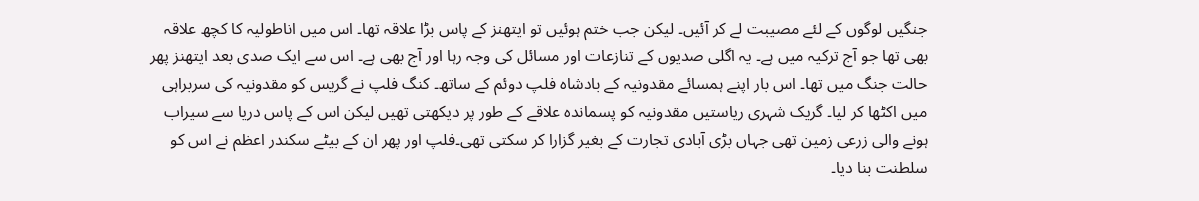جنگیں لوگوں کے لئے مصیبت لے کر آئیں۔ لیکن جب ختم ہوئیں تو ایتھنز کے پاس بڑا علاقہ تھا۔ اس میں اناطولیہ کا کچھ علاقہ بھی تھا جو آج ترکیہ میں ہے۔ یہ اگلی صدیوں کے تنازعات اور مسائل کی وجہ رہا اور آج بھی ہے۔ اس سے ایک صدی بعد ایتھنز پھر حالت جنگ میں تھا۔ اس بار اپنے ہمسائے مقدونیہ کے بادشاہ فلپ دوئم کے ساتھ۔ کنگ فلپ نے گریس کو مقدونیہ کی سربراہی میں اکٹھا کر لیا۔ گریک شہری ریاستیں مقدونیہ کو پسماندہ علاقے کے طور پر دیکھتی تھیں لیکن اس کے پاس دریا سے سیراب ہونے والی زرعی زمین تھی جہاں بڑی آبادی تجارت کے بغیر گزارا کر سکتی تھی۔فلپ اور پھر ان کے بیٹے سکندر اعظم نے اس کو سلطنت بنا دیا۔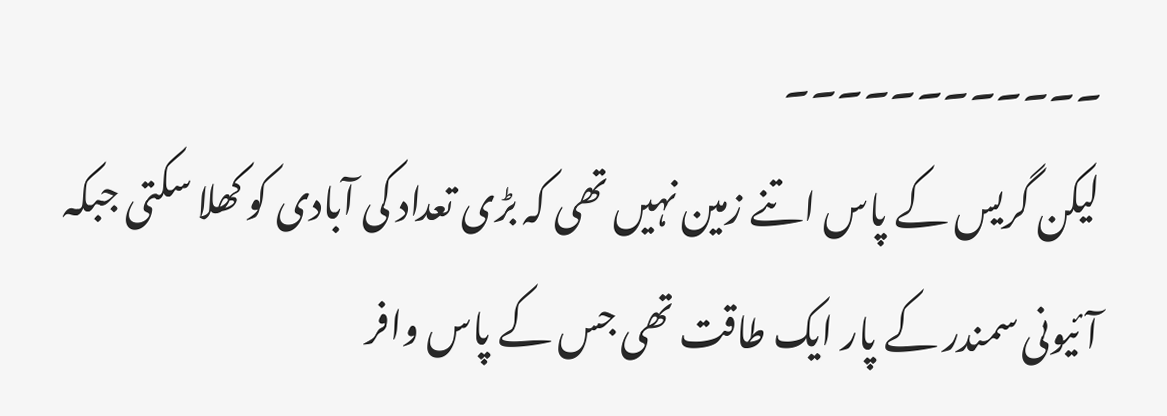۔۔۔۔۔۔۔۔۔۔۔۔
لیکن گریس کے پاس اتنے زمین نہیں تھی کہ بڑی تعداد کی آبادی کو کھلا سکتی جبکہ آئیونی سمندر کے پار ایک طاقت تھی جس کے پاس وافر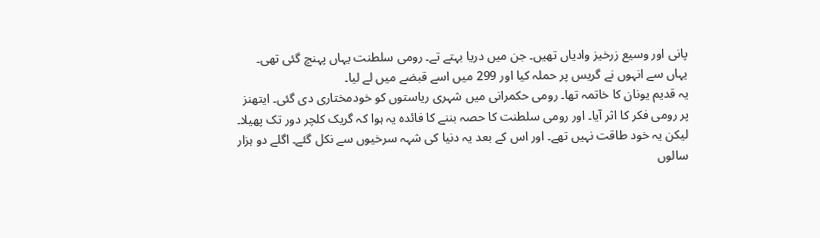پانی اور وسیع زرخیز وادیاں تھیں۔ جن میں دریا بہتے تے۔ رومی سلطنت یہاں پہنچ گئی تھی۔ یہاں سے انہوں نے گریس پر حملہ کیا اور 299 میں اسے قبضے میں لے لیا۔
یہ قدیم یونان کا خاتمہ تھا۔ رومی حکمرانی میں شہری ریاستوں کو خودمختاری دی گئی۔ ایتھنز پر رومی فکر کا اثر آیا۔ اور رومی سلطنت کا حصہ بننے کا فائدہ یہ ہوا کہ گریک کلچر دور تک پھیلا۔ لیکن یہ خود طاقت نہیں تھے۔ اور اس کے بعد یہ دنیا کی شہہ سرخیوں سے نکل گئے۔ اگلے دو ہزار سالوں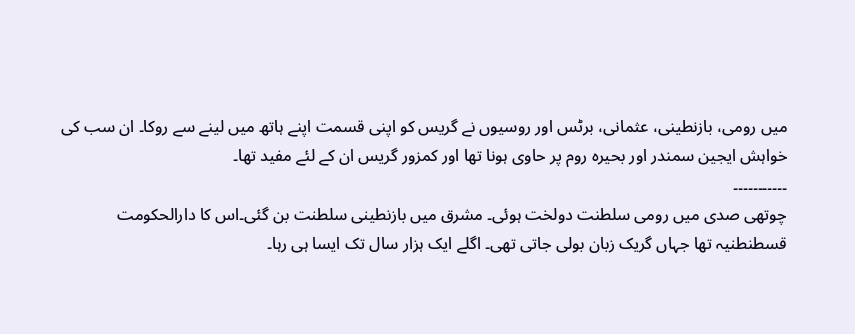میں رومی، بازنطینی، عثمانی، برٹس اور روسیوں نے گریس کو اپنی قسمت اپنے ہاتھ میں لینے سے روکا۔ ان سب کی خواہش ایجین سمندر اور بحیرہ روم پر حاوی ہونا تھا اور کمزور گریس ان کے لئے مفید تھا۔
۔۔۔۔۔۔۔۔۔۔۔
چوتھی صدی میں رومی سلطنت دولخت ہوئی۔ مشرق میں بازنطینی سلطنت بن گئی۔اس کا دارالحکومت قسطنطنیہ تھا جہاں گریک زبان بولی جاتی تھی۔ اگلے ایک ہزار سال تک ایسا ہی رہا۔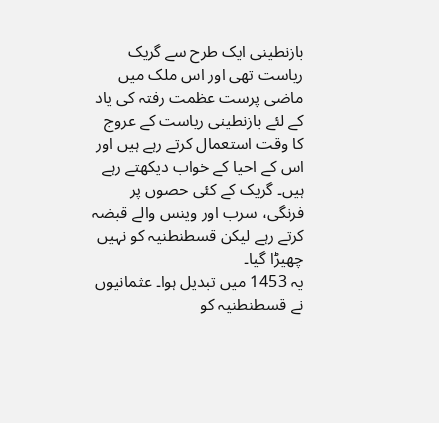بازنطینی ایک طرح سے گریک ریاست تھی اور اس ملک میں ماضی پرست عظمت رفتہ کی یاد کے لئے بازنطینی ریاست کے عروج کا وقت استعمال کرتے رہے ہیں اور اس کے احیا کے خواب دیکھتے رہے ہیں۔ گریک کے کئی حصوں پر فرنگی، سرب اور وینس والے قبضہ کرتے رہے لیکن قسطنطنیہ کو نہیں چھیڑا گیا۔
یہ 1453 میں تبدیل ہوا۔ عثمانیوں نے قسطنطنیہ کو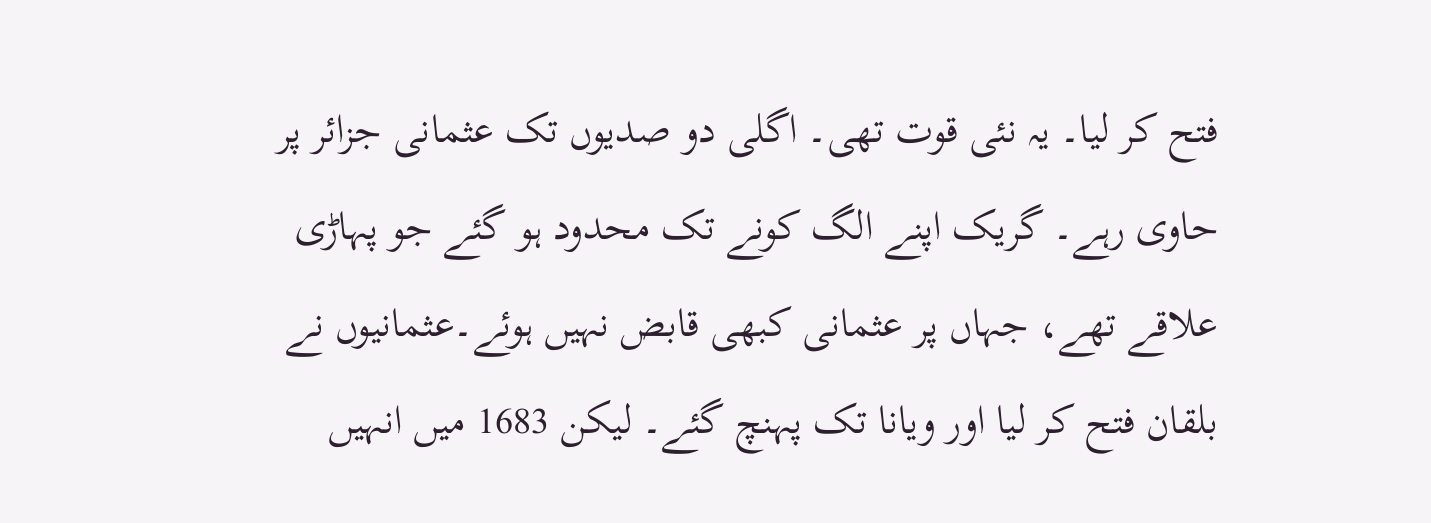فتح کر لیا۔ یہ نئی قوت تھی۔ اگلی دو صدیوں تک عثمانی جزائر پر حاوی رہے۔ گریک اپنے الگ کونے تک محدود ہو گئے جو پہاڑی علاقے تھے، جہاں پر عثمانی کبھی قابض نہیں ہوئے۔عثمانیوں نے بلقان فتح کر لیا اور ویانا تک پہنچ گئے۔ لیکن 1683 میں انہیں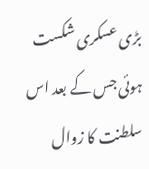بڑی عسکری شکست ہوئی جس کے بعد اس سلطنت کا زوال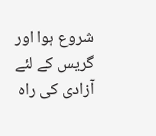شروع ہوا اور گریس کے لئے آزادی کی راہ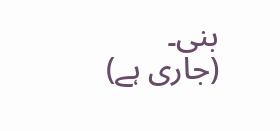بنی۔
(جاری ہے)